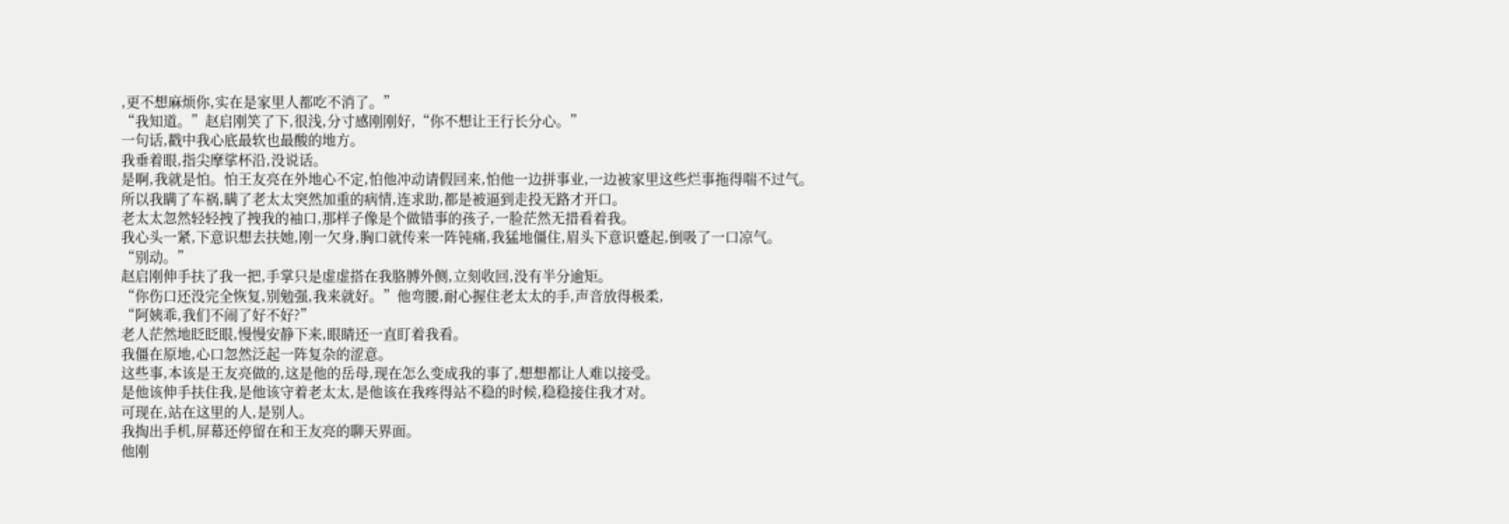,更不想麻烦你,实在是家里人都吃不消了。”
“我知道。”赵启刚笑了下,很浅,分寸感刚刚好,“你不想让王行长分心。”
一句话,戳中我心底最软也最酸的地方。
我垂着眼,指尖摩挲杯沿,没说话。
是啊,我就是怕。怕王友亮在外地心不定,怕他冲动请假回来,怕他一边拼事业,一边被家里这些烂事拖得喘不过气。
所以我瞒了车祸,瞒了老太太突然加重的病情,连求助,都是被逼到走投无路才开口。
老太太忽然轻轻拽了拽我的袖口,那样子像是个做错事的孩子,一脸茫然无措看着我。
我心头一紧,下意识想去扶她,刚一欠身,胸口就传来一阵钝痛,我猛地僵住,眉头下意识蹙起,倒吸了一口凉气。
“别动。”
赵启刚伸手扶了我一把,手掌只是虚虚搭在我胳膊外侧,立刻收回,没有半分逾矩。
“你伤口还没完全恢复,别勉强,我来就好。”他弯腰,耐心握住老太太的手,声音放得极柔,
“阿姨乖,我们不闹了好不好?”
老人茫然地眨眨眼,慢慢安静下来,眼睛还一直盯着我看。
我僵在原地,心口忽然泛起一阵复杂的涩意。
这些事,本该是王友亮做的,这是他的岳母,现在怎么变成我的事了,想想都让人难以接受。
是他该伸手扶住我,是他该守着老太太,是他该在我疼得站不稳的时候,稳稳接住我才对。
可现在,站在这里的人,是别人。
我掏出手机,屏幕还停留在和王友亮的聊天界面。
他刚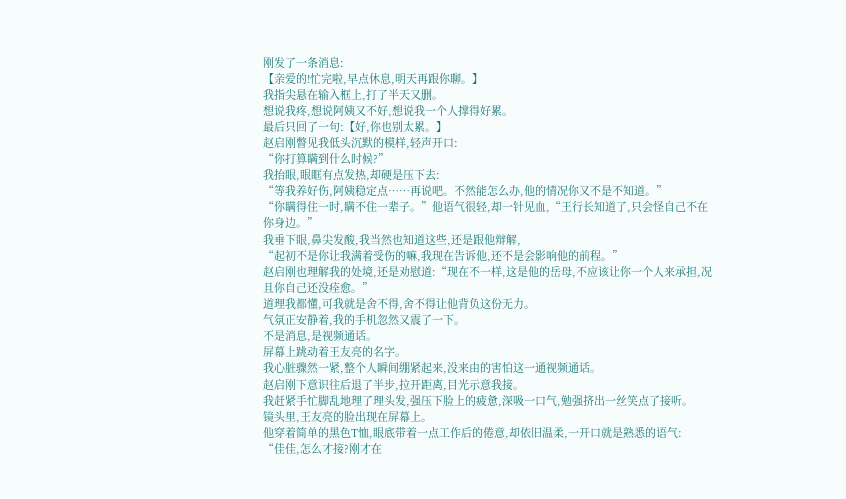刚发了一条消息:
【亲爱的!忙完啦,早点休息,明天再跟你聊。】
我指尖悬在输入框上,打了半天又删。
想说我疼,想说阿姨又不好,想说我一个人撑得好累。
最后只回了一句:【好,你也别太累。】
赵启刚瞥见我低头沉默的模样,轻声开口:
“你打算瞒到什么时候?”
我抬眼,眼眶有点发热,却硬是压下去:
“等我养好伤,阿姨稳定点……再说吧。不然能怎么办,他的情况你又不是不知道。”
“你瞒得住一时,瞒不住一辈子。”他语气很轻,却一针见血,“王行长知道了,只会怪自己不在你身边。”
我垂下眼,鼻尖发酸,我当然也知道这些,还是跟他辩解,
“起初不是你让我满着受伤的嘛,我现在告诉他,还不是会影响他的前程。”
赵启刚也理解我的处境,还是劝慰道:“现在不一样,这是他的岳母,不应该让你一个人来承担,况且你自己还没痊愈。”
道理我都懂,可我就是舍不得,舍不得让他背负这份无力。
气氛正安静着,我的手机忽然又震了一下。
不是消息,是视频通话。
屏幕上跳动着王友亮的名字。
我心脏骤然一紧,整个人瞬间绷紧起来,没来由的害怕这一通视频通话。
赵启刚下意识往后退了半步,拉开距离,目光示意我接。
我赶紧手忙脚乱地理了理头发,强压下脸上的疲惫,深吸一口气,勉强挤出一丝笑点了接听。
镜头里,王友亮的脸出现在屏幕上。
他穿着简单的黑色T恤,眼底带着一点工作后的倦意,却依旧温柔,一开口就是熟悉的语气:
“佳佳,怎么才接?刚才在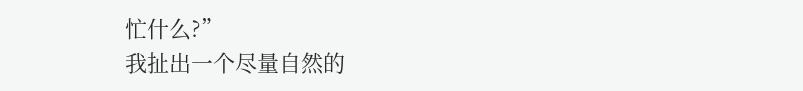忙什么?”
我扯出一个尽量自然的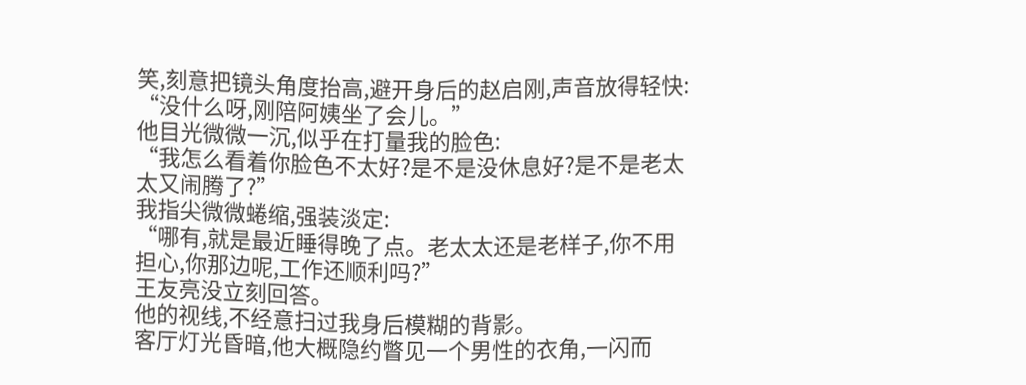笑,刻意把镜头角度抬高,避开身后的赵启刚,声音放得轻快:
“没什么呀,刚陪阿姨坐了会儿。”
他目光微微一沉,似乎在打量我的脸色:
“我怎么看着你脸色不太好?是不是没休息好?是不是老太太又闹腾了?”
我指尖微微蜷缩,强装淡定:
“哪有,就是最近睡得晚了点。老太太还是老样子,你不用担心,你那边呢,工作还顺利吗?”
王友亮没立刻回答。
他的视线,不经意扫过我身后模糊的背影。
客厅灯光昏暗,他大概隐约瞥见一个男性的衣角,一闪而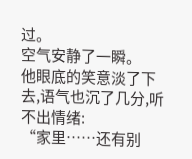过。
空气安静了一瞬。
他眼底的笑意淡了下去,语气也沉了几分,听不出情绪:
“家里……还有别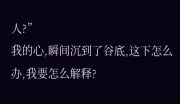人?”
我的心,瞬间沉到了谷底,这下怎么办,我要怎么解释?